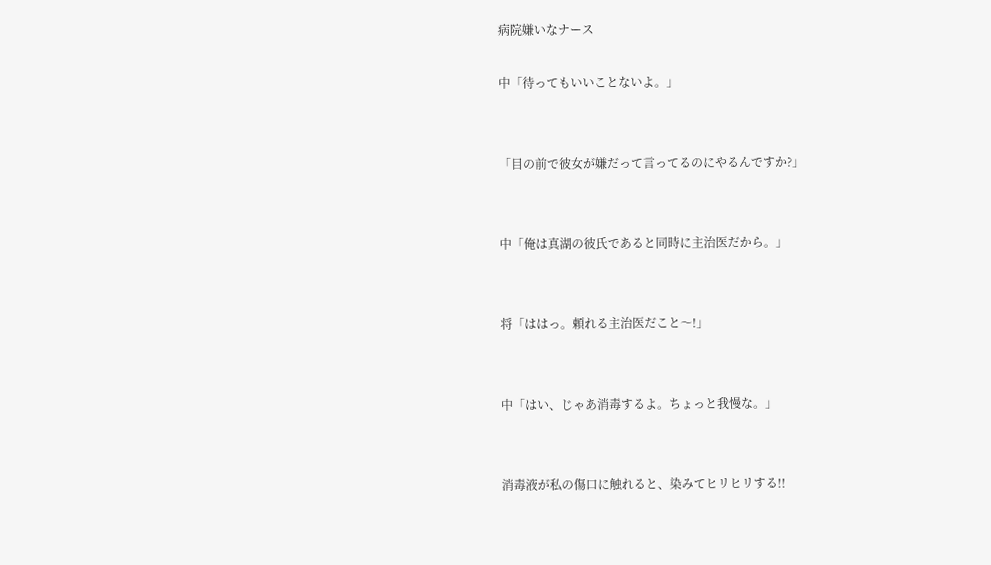病院嫌いなナース

中「待ってもいいことないよ。」


「目の前で彼女が嫌だって言ってるのにやるんですか?」


中「俺は真湖の彼氏であると同時に主治医だから。」


将「ははっ。頼れる主治医だこと〜!」


中「はい、じゃあ消毒するよ。ちょっと我慢な。」


消毒液が私の傷口に触れると、染みてヒリヒリする!!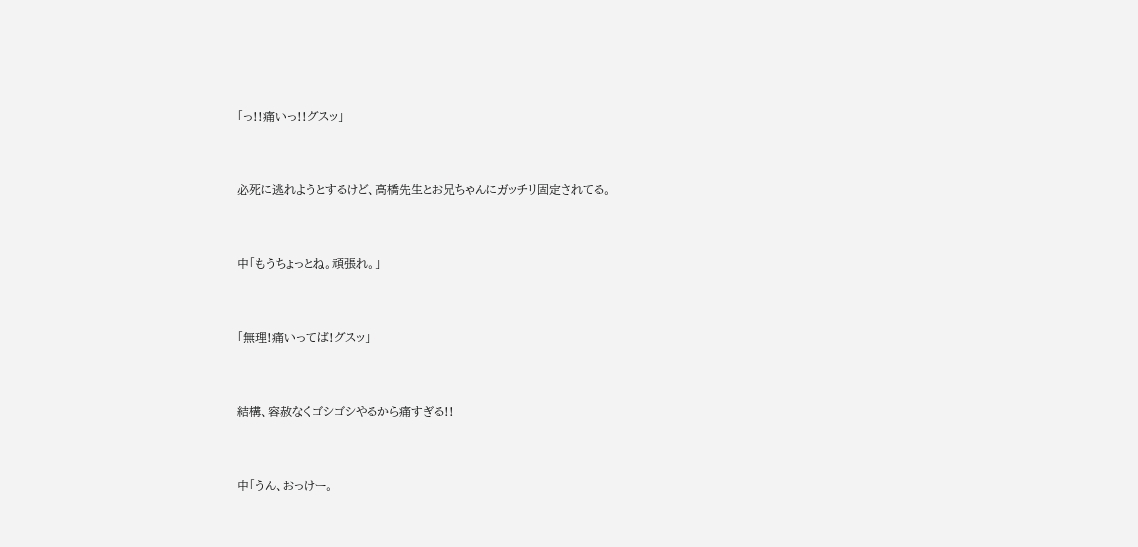「っ!!痛いっ!!グスッ」


必死に逃れようとするけど、高橋先生とお兄ちゃんにガッチリ固定されてる。


中「もうちょっとね。頑張れ。」


「無理!痛いってば!グスッ」


結構、容赦なくゴシゴシやるから痛すぎる!!


中「うん、おっけー。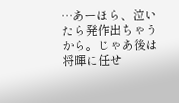…あーほら、泣いたら発作出ちゃうから。じゃあ後は将暉に任せ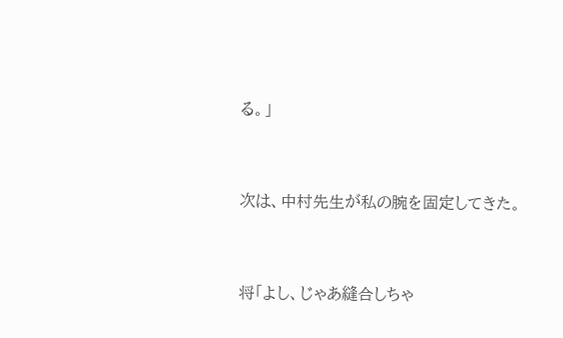る。」


次は、中村先生が私の腕を固定してきた。


将「よし、じゃあ縫合しちゃ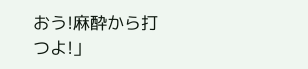おう!麻酔から打つよ!」